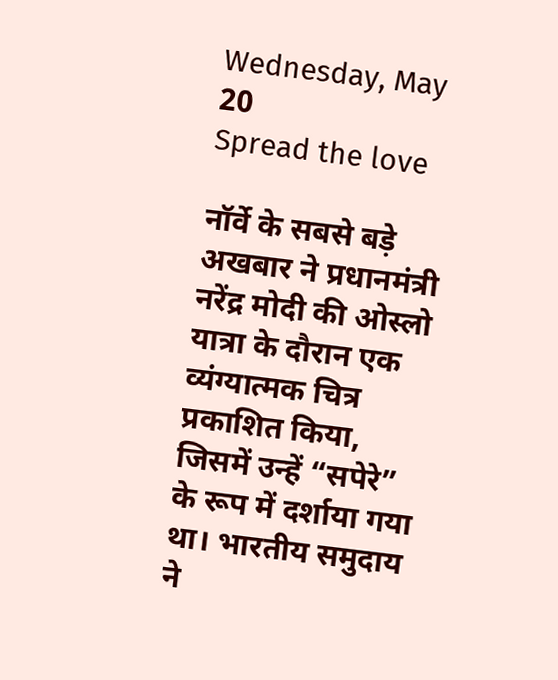Wednesday, May 20
Spread the love

नॉर्वे के सबसे बड़े अखबार ने प्रधानमंत्री नरेंद्र मोदी की ओस्लो यात्रा के दौरान एक व्यंग्यात्मक चित्र प्रकाशित किया, जिसमें उन्हें “सपेरे” के रूप में दर्शाया गया था। भारतीय समुदाय ने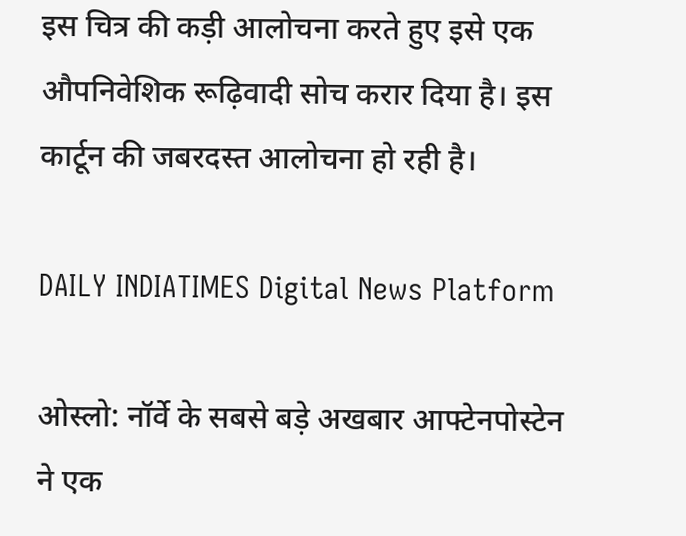इस चित्र की कड़ी आलोचना करते हुए इसे एक औपनिवेशिक रूढ़िवादी सोच करार दिया है। इस कार्टून की जबरदस्त आलोचना हो रही है।

DAILY INDIATIMES Digital News Platform

ओस्लो: नॉर्वे के सबसे बड़े अखबार आफ्टेनपोस्टेन ने एक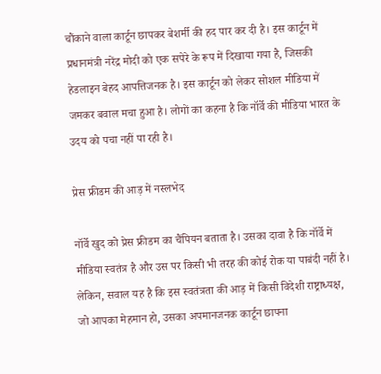चौंकाने वाला कार्टून छापकर बेशर्मी की हद पार कर दी है। इस कार्टून में प्रधानमंत्री नरेंद्र मोदी को एक सपेरे के रूप में दिखाया गया है, जिसकी हेडलाइन बेहद आपत्तिजनक है। इस कार्टून को लेकर सोशल मीडिया में जमकर बवाल मचा हुआ है। लोगों का कहना है कि नॉर्वे की मीडिया भारत के उदय को पचा नहीं पा रही है।

प्रेस फ्रीडम की आड़ में नस्लभेद

नॉर्वे खुद को प्रेस फ्रीडम का चैंपियन बताता है। उसका दावा है कि नॉर्वे में मीडिया स्वतंत्र है और उस पर किसी भी तरह की कोई रोक या पाबंदी नहीं है। लेकिन, सवाल यह है कि इस स्वतंत्रता की आड़ में किसी विदेशी राष्ट्राध्यक्ष, जो आपका मेहमान हो, उसका अपमानजनक कार्टून छापना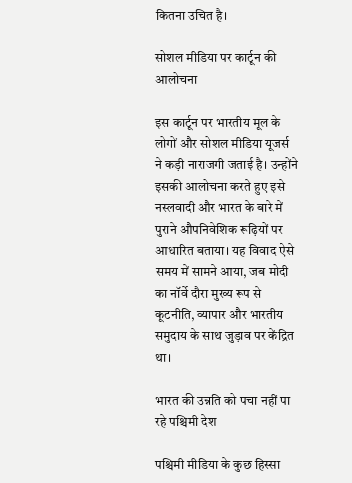कितना उचित है।

सोशल मीडिया पर कार्टून की आलोचना

इस कार्टून पर भारतीय मूल के लोगों और सोशल मीडिया यूजर्स ने कड़ी नाराजगी जताई है। उन्होंने इसकी आलोचना करते हुए इसे नस्लवादी और भारत के बारे में पुराने औपनिवेशिक रूढ़ियों पर आधारित बताया। यह विवाद ऐसे समय में सामने आया, जब मोदी का नॉर्वे दौरा मुख्य रूप से कूटनीति, व्यापार और भारतीय समुदाय के साथ जुड़ाव पर केंद्रित था।

भारत की उन्नति को पचा नहीं पा रहे पश्चिमी देश

पश्चिमी मीडिया के कुछ हिस्सा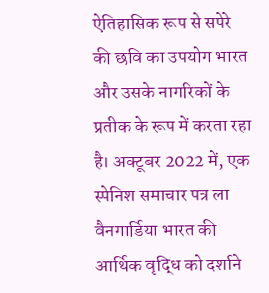ऐतिहासिक रूप से सपेरे की छवि का उपयोग भारत और उसके नागरिकों के प्रतीक के रूप में करता रहा है। अक्टूबर 2022 में, एक स्पेनिश समाचार पत्र ला वैनगार्डिया भारत की आर्थिक वृद्धि को दर्शाने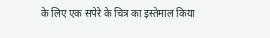के लिए एक सपेरे के चित्र का इस्तेमाल किया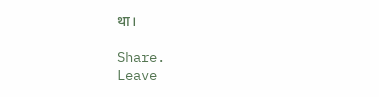था।

Share.
Leave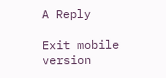A Reply

Exit mobile version